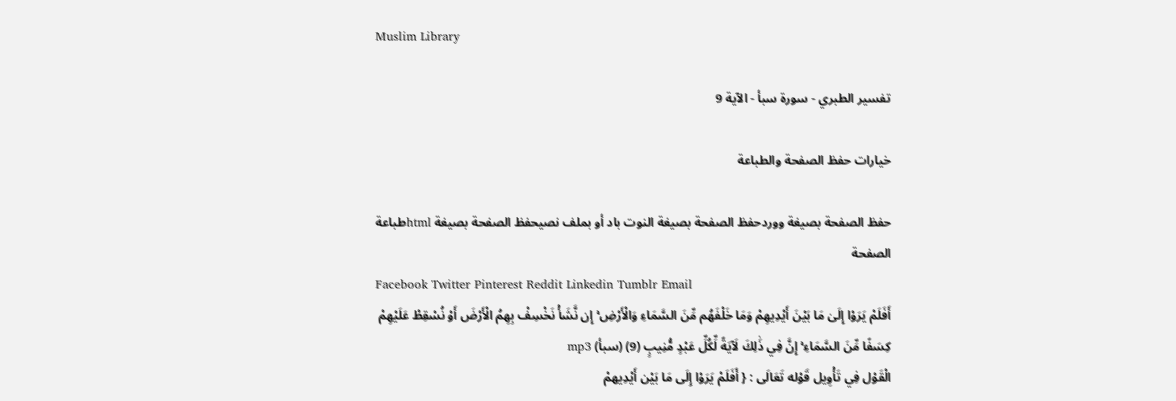Muslim Library

تفسير الطبري - سورة سبأ - الآية 9

خيارات حفظ الصفحة والطباعة

حفظ الصفحة بصيغة ووردحفظ الصفحة بصيغة النوت باد أو بملف نصيحفظ الصفحة بصيغة htmlطباعة الصفحة
Facebook Twitter Pinterest Reddit Linkedin Tumblr Email
أَفَلَمْ يَرَوْا إِلَىٰ مَا بَيْنَ أَيْدِيهِمْ وَمَا خَلْفَهُم مِّنَ السَّمَاءِ وَالْأَرْضِ ۚ إِن نَّشَأْ نَخْسِفْ بِهِمُ الْأَرْضَ أَوْ نُسْقِطْ عَلَيْهِمْ كِسَفًا مِّنَ السَّمَاءِ ۚ إِنَّ فِي ذَٰلِكَ لَآيَةً لِّكُلِّ عَبْدٍ مُّنِيبٍ (9) (سبأ) mp3
الْقَوْل فِي تَأْوِيل قَوْله تَعَالَى : { أَفَلَمْ يَرَوْا إِلَى مَا بَيْن أَيْدِيهمْ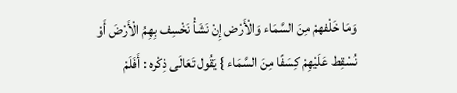وَمَا خَلْفهمْ مِنَ السَّمَاء وَالْأَرْض إِنْ نَشَأْ نَخْسِف بِهِمُ الْأَرْضَ أَوْ نُسْقِط عَلَيْهِمْ كِسَفًا مِنَ السَّمَاء } يَقُول تَعَالَى ذِكْره : أَفَلَمْ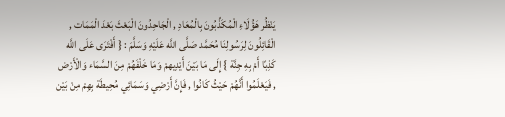يَنْظُر هَؤُلَاءِ الْمُكَذِّبُونَ بِالْمُعَادِ , الْجَاحِدُونَ الْبَعْثَ بَعْدَ الْمَمَات , الْقَائِلُونَ لِرَسُولِنَا مُحَمَّد صَلَّى اللَّه عَلَيْهِ وَسَلَّمَ : { أَفْتَرَى عَلَى اللَّه كَذِبًا أَمْ بِهِ جِنَّة } إِلَى مَا بَيْنَ أَيْدِيهمْ وَمَا خَلْفَهُمْ مِنَ السَّمَاء وَالْأَرْض , فَيَعْلَمُوا أَنَّهُمْ حَيْثُ كَانُوا , فَإِنَّ أَرْضِي وَسَمَائِي مُحِيطَة بِهِمْ مِنْ بَيْن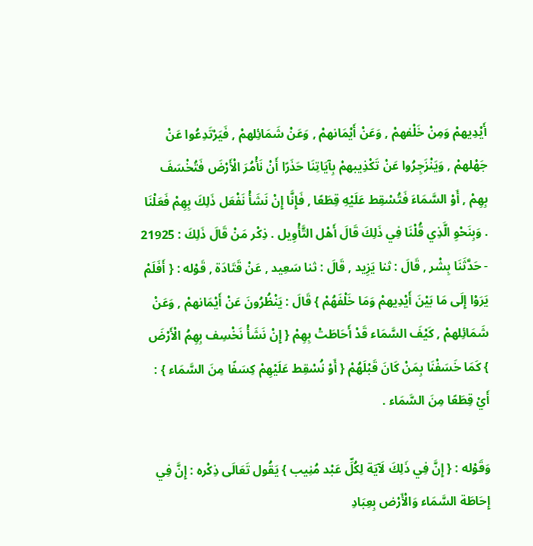أَيْدِيهمْ وَمِنْ خَلْفهمْ , وَعَنْ أَيْمَانهمْ , وَعَنْ شَمَائِلهمْ , فَيَرْتَدِعُوا عَنْ جَهْلهمْ , وَيَنْزَجِرُوا عَنْ تَكْذِيبهمْ بِآيَاتِنَا حَذَرًا أَنْ نَأْمُرَ الْأَرْضَ فَتُخْسَفَ بِهِمْ , أَوْ السَّمَاءَ فَتُسْقِط عَلَيْهِ قِطَعًا , فَإِنَّا إِنْ نَشَأْ نَفْعَل ذَلِكَ بِهِمْ فَعَلْنَا . وَبِنَحْوِ الَّذِي قُلْنَا فِي ذَلِكَ قَالَ أَهْل التَّأْوِيل . ذِكْر مَنْ قَالَ ذَلِكَ : 21925 - حَدَّثَنَا بِشْر , قَالَ : ثنا يَزِيد , قَالَ : ثنا سَعِيد , عَنْ قَتَادَة , قَوْله : { أَفَلَمْ يَرَوْا إِلَى مَا بَيْنَ أَيْدِيهمْ وَمَا خَلْفَهُمْ } قَالَ : يَنْظُرُونَ عَنْ أَيْمَانهمْ , وَعَنْ شَمَائِلهمْ , كَيْفَ السَّمَاء قَدْ أَحَاطَتْ بِهِمْ { إِنْ نَشَأْ نَخْسِف بِهِمُ الْأَرْضَ } كَمَا خَسَفْنَا بِمَنْ كَانَ قَبْلَهُمْ { أَوْ نُسْقِط عَلَيْهِمْ كِسَفًا مِنَ السَّمَاء } : أَيْ قِطَعًا مِنَ السَّمَاء .

وَقَوْله : { إِنَّ فِي ذَلِكَ لَآيَة لِكُلِّ عَبْد مُنِيب } يَقُول تَعَالَى ذِكْره : إِنَّ فِي إِحَاطَة السَّمَاء وَالْأَرْض بِعِبَادِ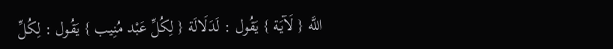اللَّه { لَآيَة } يَقُول : لَدَلَالَة { لِكُلِّ عَبْد مُنِيب } يَقُول : لِكُلِّ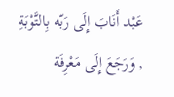عَبْد أَنَابَ إِلَى رَبّه بِالتَّوْبَةِ , وَرَجَعَ إِلَى مَعْرِفَة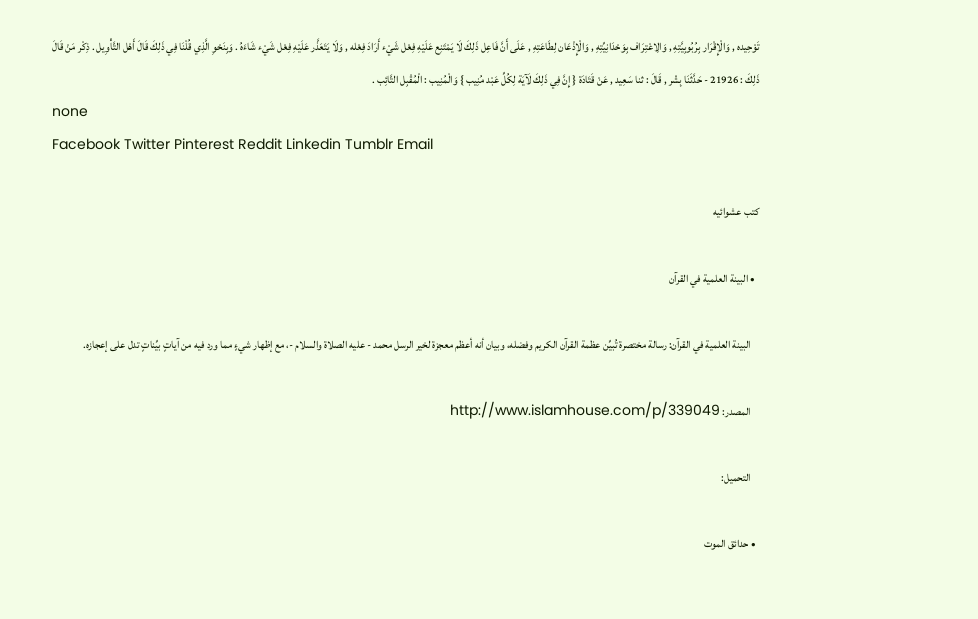تَوْحِيده , وَالْإِقْرَار بِرُبُوبِيَّتِهِ , وَالِاعْتِرَاف بِوَحْدَانِيِّتِهِ , وَالْإِذْعَان لِطَاعَتِهِ , عَلَى أَنَّ فَاعِل ذَلِكَ لَا يَمْتَنِع عَلَيْهِ فِعْل شَيْء أَرَادَ فِعْله , وَلَا يَتَعَذَّر عَلَيْهِ فِعْل شَيْء شَاءَهُ . وَبِنَحْوِ الَّذِي قُلْنَا فِي ذَلِكَ قَالَ أَهْل التَّأْوِيل . ذِكْر مَنْ قَالَ ذَلِكَ : 21926 - حَدَّثَنَا بِشْر , قَالَ : ثنا سَعِيد , عَنْ قَتَادَة { إِنَّ فِي ذَلِكَ لَآيَة لِكُلِّ عَبْد مُنِيب } وَالْمُنِيب : الْمُقْبِل التَّائِب .
none
Facebook Twitter Pinterest Reddit Linkedin Tumblr Email

كتب عشوائيه

  • البينة العلمية في القرآن

    البينة العلمية في القرآن: رسالة مختصرة تُبيِّن عظمة القرآن الكريم وفضله، وبيان أنه أعظم معجزة لخير الرسل محمد - عليه الصلاة والسلام -، مع إظهار شيءٍ مما ورد فيه من آياتٍ بيِّناتٍ تدل على إعجازه.

    المصدر: http://www.islamhouse.com/p/339049

    التحميل:

  • حدائق الموت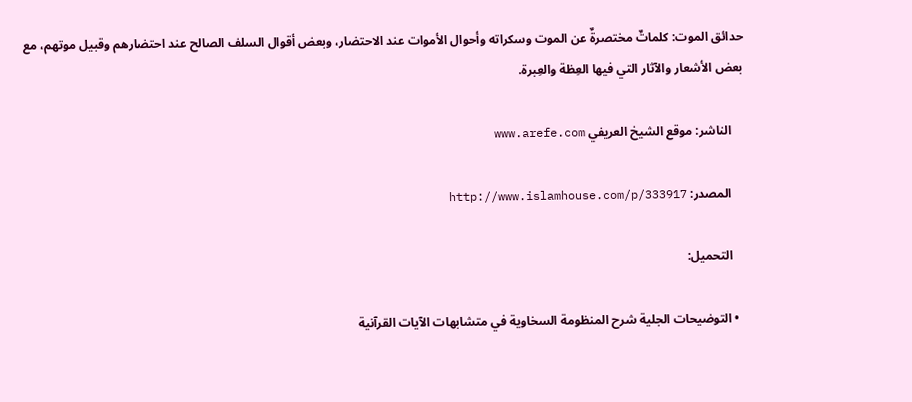حدائق الموت: كلماتٌ مختصرةٌ عن الموت وسكراته وأحوال الأموات عند الاحتضار، وبعض أقوال السلف الصالح عند احتضارهم وقبيل موتهم، مع بعض الأشعار والآثار التي فيها العِظة والعِبرة.

    الناشر: موقع الشيخ العريفي www.arefe.com

    المصدر: http://www.islamhouse.com/p/333917

    التحميل:

  • التوضيحات الجلية شرح المنظومة السخاوية في متشابهات الآيات القرآنية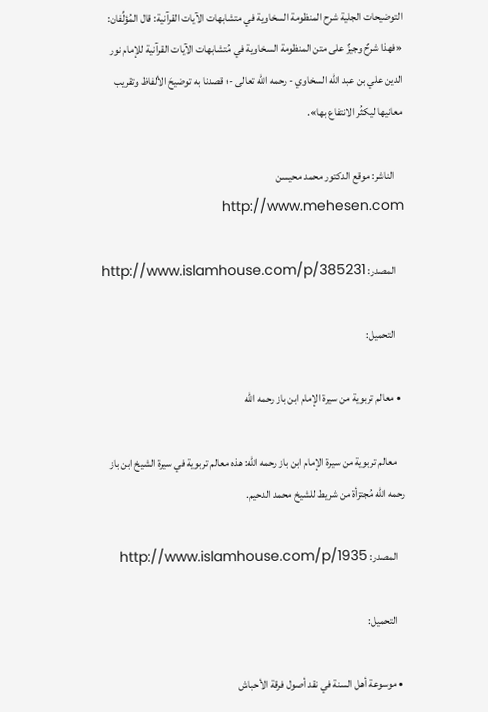التوضيحات الجلية شرح المنظومة السخاوية في متشابهات الآيات القرآنية: قال المُؤلِّفان: «فهذا شرحٌ وجيزٌ على متن المنظومة السخاوية في مُتشابهات الآيات القرآنية للإمام نور الدين علي بن عبد الله السخاوي - رحمه الله تعالى -؛ قصدنا به توضيحَ الألفاظ وتقريب معانيها ليكثُر الانتفاع بها».

    الناشر: موقع الدكتور محمد محيسن http://www.mehesen.com

    المصدر: http://www.islamhouse.com/p/385231

    التحميل:

  • معالم تربوية من سيرة الإمام ابن باز رحمه الله

    معالم تربوية من سيرة الإمام ابن باز رحمه الله: هذه معالم تربوية في سيرة الشيخ ابن باز رحمه الله مُجتزأة من شريط للشيخ محمد الدحيم.

    المصدر: http://www.islamhouse.com/p/1935

    التحميل:

  • موسوعة أهل السنة في نقد أصول فرقة الأحباش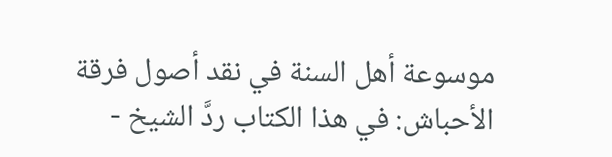موسوعة أهل السنة في نقد أصول فرقة الأحباش: في هذا الكتاب ردَّ الشيخ -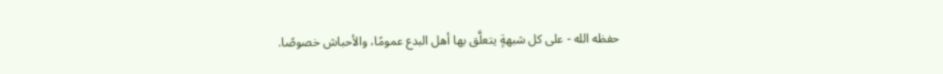حفظه الله - على كل شبهةٍ يتعلَّق بها أهل البدع عمومًا، والأحباش خصوصًا.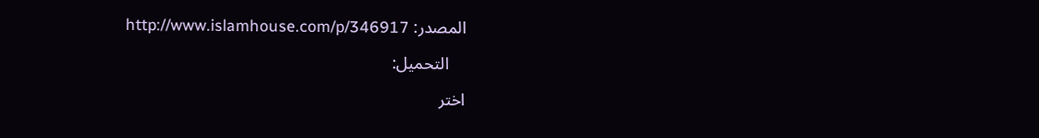المصدر: http://www.islamhouse.com/p/346917

    التحميل:

اختر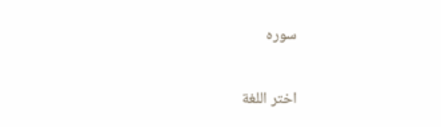سوره

اختر اللغة